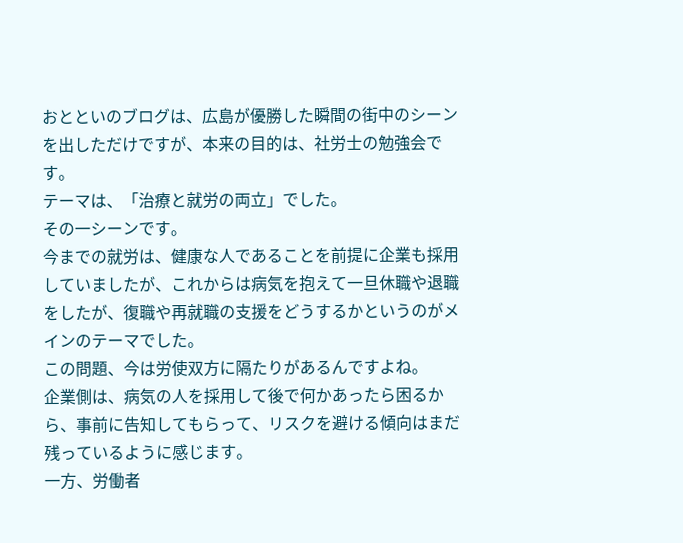おとといのブログは、広島が優勝した瞬間の街中のシーンを出しただけですが、本来の目的は、社労士の勉強会です。
テーマは、「治療と就労の両立」でした。
その一シーンです。
今までの就労は、健康な人であることを前提に企業も採用していましたが、これからは病気を抱えて一旦休職や退職をしたが、復職や再就職の支援をどうするかというのがメインのテーマでした。
この問題、今は労使双方に隔たりがあるんですよね。
企業側は、病気の人を採用して後で何かあったら困るから、事前に告知してもらって、リスクを避ける傾向はまだ残っているように感じます。
一方、労働者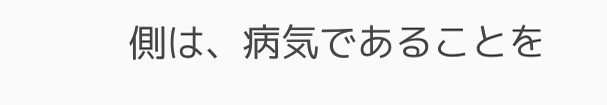側は、病気であることを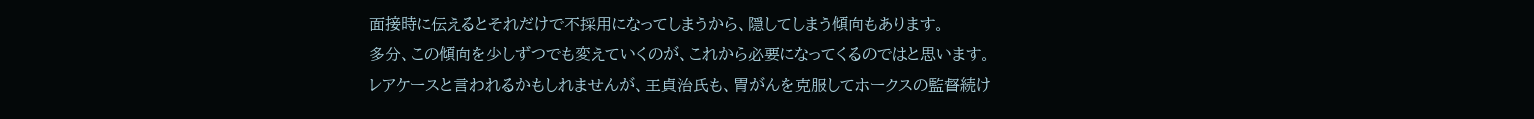面接時に伝えるとそれだけで不採用になってしまうから、隠してしまう傾向もあります。
多分、この傾向を少しずつでも変えていくのが、これから必要になってくるのではと思います。
レアケースと言われるかもしれませんが、王貞治氏も、胃がんを克服してホークスの監督続け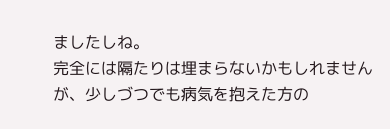ましたしね。
完全には隔たりは埋まらないかもしれませんが、少しづつでも病気を抱えた方の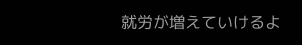就労が増えていけるよ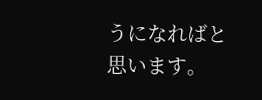うになればと思います。